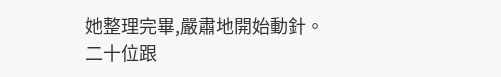她整理完畢,嚴肅地開始動針。
二十位跟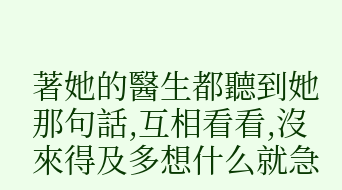著她的醫生都聽到她那句話,互相看看,沒來得及多想什么就急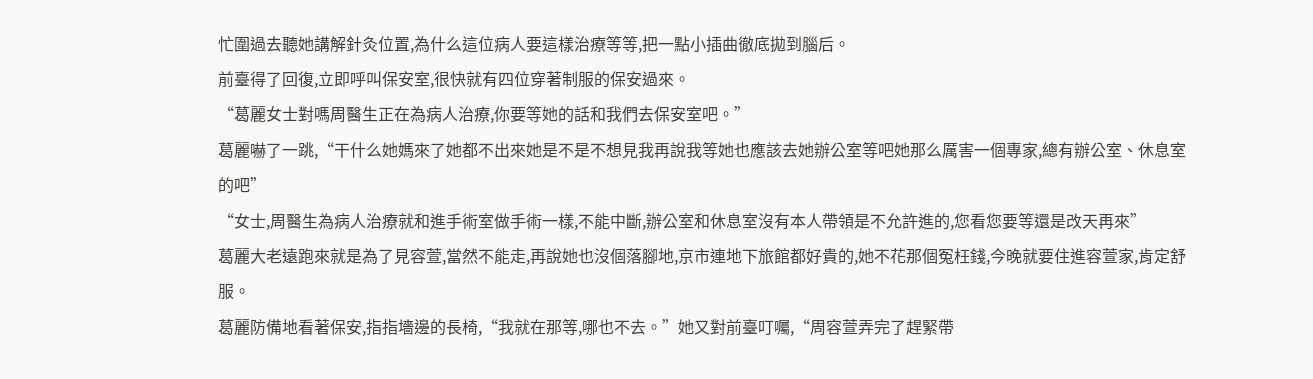忙圍過去聽她講解針灸位置,為什么這位病人要這樣治療等等,把一點小插曲徹底拋到腦后。
前臺得了回復,立即呼叫保安室,很快就有四位穿著制服的保安過來。
“葛麗女士對嗎周醫生正在為病人治療,你要等她的話和我們去保安室吧。”
葛麗嚇了一跳,“干什么她媽來了她都不出來她是不是不想見我再說我等她也應該去她辦公室等吧她那么厲害一個專家,總有辦公室、休息室的吧”
“女士,周醫生為病人治療就和進手術室做手術一樣,不能中斷,辦公室和休息室沒有本人帶領是不允許進的,您看您要等還是改天再來”
葛麗大老遠跑來就是為了見容萱,當然不能走,再說她也沒個落腳地,京市連地下旅館都好貴的,她不花那個冤枉錢,今晚就要住進容萱家,肯定舒服。
葛麗防備地看著保安,指指墻邊的長椅,“我就在那等,哪也不去。”她又對前臺叮囑,“周容萱弄完了趕緊帶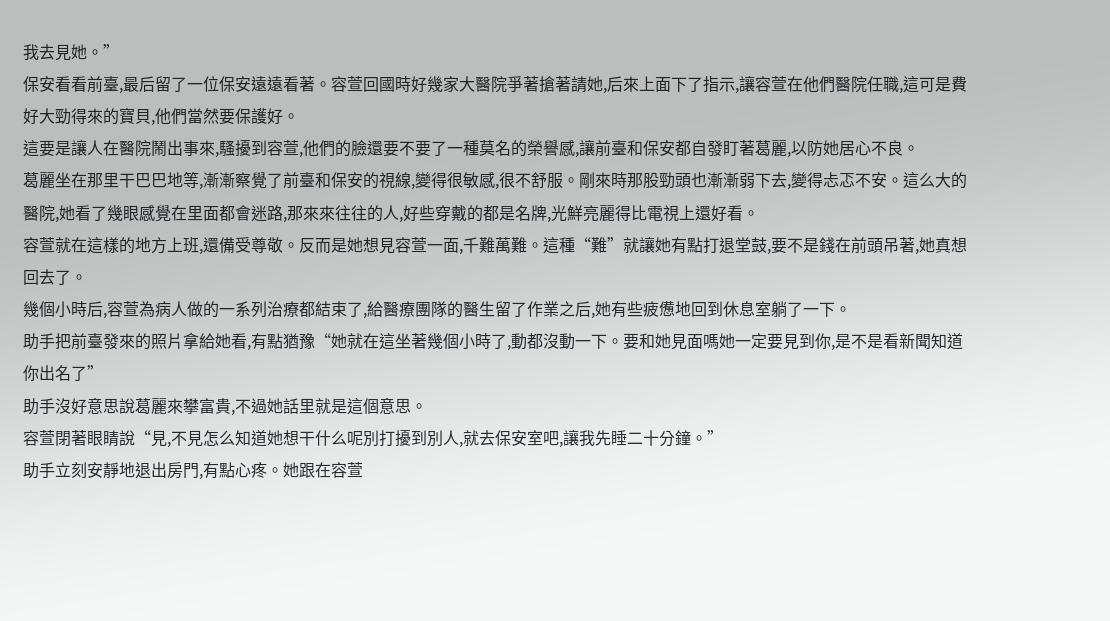我去見她。”
保安看看前臺,最后留了一位保安遠遠看著。容萱回國時好幾家大醫院爭著搶著請她,后來上面下了指示,讓容萱在他們醫院任職,這可是費好大勁得來的寶貝,他們當然要保護好。
這要是讓人在醫院鬧出事來,騷擾到容萱,他們的臉還要不要了一種莫名的榮譽感,讓前臺和保安都自發盯著葛麗,以防她居心不良。
葛麗坐在那里干巴巴地等,漸漸察覺了前臺和保安的視線,變得很敏感,很不舒服。剛來時那股勁頭也漸漸弱下去,變得忐忑不安。這么大的醫院,她看了幾眼感覺在里面都會迷路,那來來往往的人,好些穿戴的都是名牌,光鮮亮麗得比電視上還好看。
容萱就在這樣的地方上班,還備受尊敬。反而是她想見容萱一面,千難萬難。這種“難”就讓她有點打退堂鼓,要不是錢在前頭吊著,她真想回去了。
幾個小時后,容萱為病人做的一系列治療都結束了,給醫療團隊的醫生留了作業之后,她有些疲憊地回到休息室躺了一下。
助手把前臺發來的照片拿給她看,有點猶豫“她就在這坐著幾個小時了,動都沒動一下。要和她見面嗎她一定要見到你,是不是看新聞知道你出名了”
助手沒好意思說葛麗來攀富貴,不過她話里就是這個意思。
容萱閉著眼睛說“見,不見怎么知道她想干什么呢別打擾到別人,就去保安室吧,讓我先睡二十分鐘。”
助手立刻安靜地退出房門,有點心疼。她跟在容萱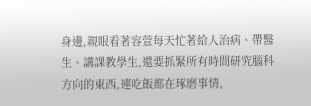身邊,親眼看著容萱每天忙著給人治病、帶醫生、講課教學生,還要抓緊所有時間研究腦科方向的東西,連吃飯都在琢磨事情,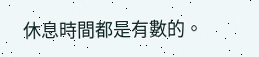休息時間都是有數的。